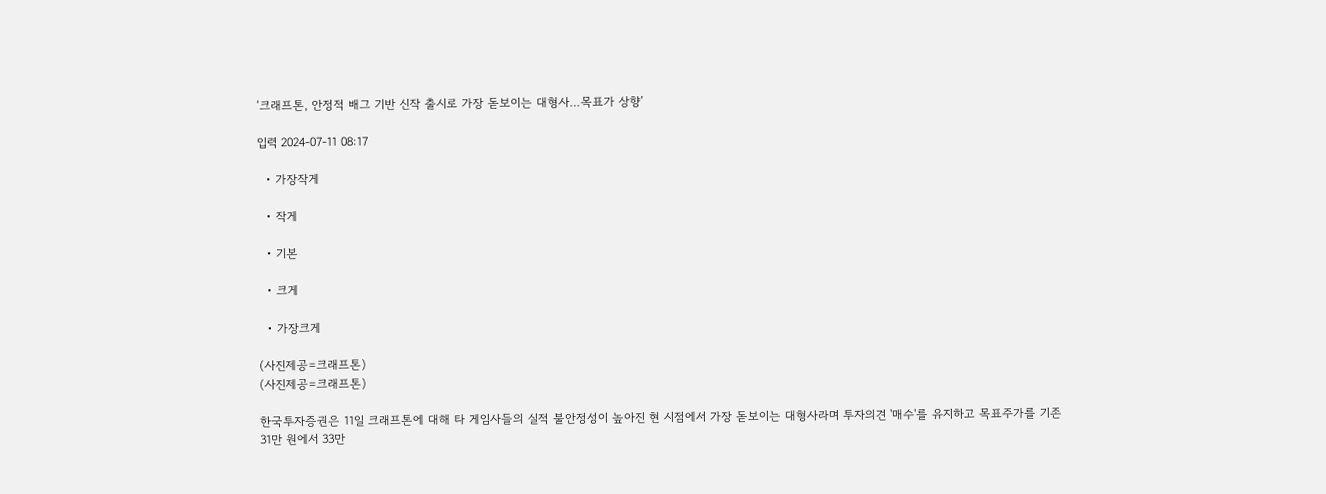‘크래프톤, 안정적 배그 기반 신작 출시로 가장 돋보이는 대형사…목표가 상향’

입력 2024-07-11 08:17

  • 가장작게

  • 작게

  • 기본

  • 크게

  • 가장크게

(사진제공=크래프톤)
(사진제공=크래프톤)

한국투자증권은 11일 크래프톤에 대해 타 게임사들의 실적 불안정성이 높아진 현 시점에서 가장 돋보이는 대형사라며 투자의견 '매수'를 유지하고 목표주가를 기존 31만 원에서 33만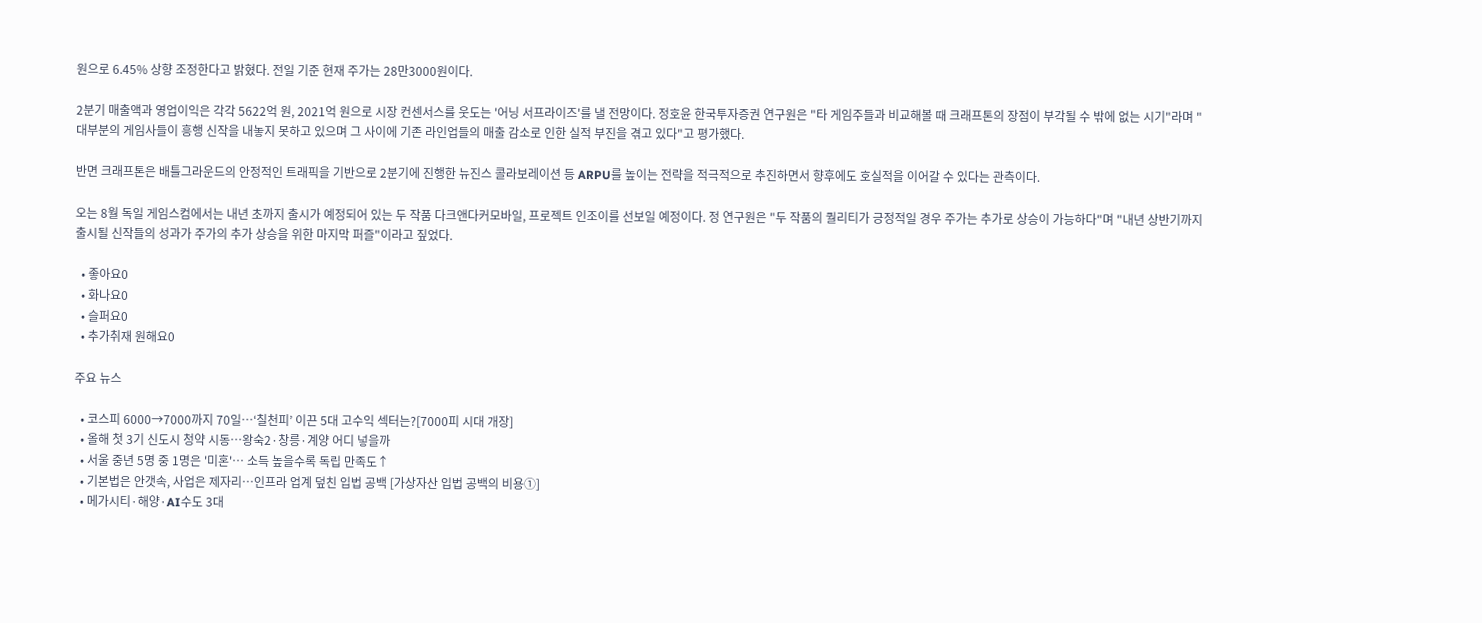원으로 6.45% 상향 조정한다고 밝혔다. 전일 기준 현재 주가는 28만3000원이다.

2분기 매출액과 영업이익은 각각 5622억 원, 2021억 원으로 시장 컨센서스를 웃도는 '어닝 서프라이즈'를 낼 전망이다. 정호윤 한국투자증권 연구원은 "타 게임주들과 비교해볼 때 크래프톤의 장점이 부각될 수 밖에 없는 시기"라며 "대부분의 게임사들이 흥행 신작을 내놓지 못하고 있으며 그 사이에 기존 라인업들의 매출 감소로 인한 실적 부진을 겪고 있다"고 평가했다.

반면 크래프톤은 배틀그라운드의 안정적인 트래픽을 기반으로 2분기에 진행한 뉴진스 콜라보레이션 등 ARPU를 높이는 전략을 적극적으로 추진하면서 향후에도 호실적을 이어갈 수 있다는 관측이다.

오는 8월 독일 게임스컴에서는 내년 초까지 출시가 예정되어 있는 두 작품 다크앤다커모바일, 프로젝트 인조이를 선보일 예정이다. 정 연구원은 "두 작품의 퀄리티가 긍정적일 경우 주가는 추가로 상승이 가능하다"며 "내년 상반기까지 출시될 신작들의 성과가 주가의 추가 상승을 위한 마지막 퍼즐"이라고 짚었다.

  • 좋아요0
  • 화나요0
  • 슬퍼요0
  • 추가취재 원해요0

주요 뉴스

  • 코스피 6000→7000까지 70일⋯‘칠천피’ 이끈 5대 고수익 섹터는?[7000피 시대 개장]
  • 올해 첫 3기 신도시 청약 시동…왕숙2·창릉·계양 어디 넣을까
  • 서울 중년 5명 중 1명은 '미혼'… 소득 높을수록 독립 만족도↑
  • 기본법은 안갯속, 사업은 제자리…인프라 업계 덮친 입법 공백 [가상자산 입법 공백의 비용①]
  • 메가시티·해양·AI수도 3대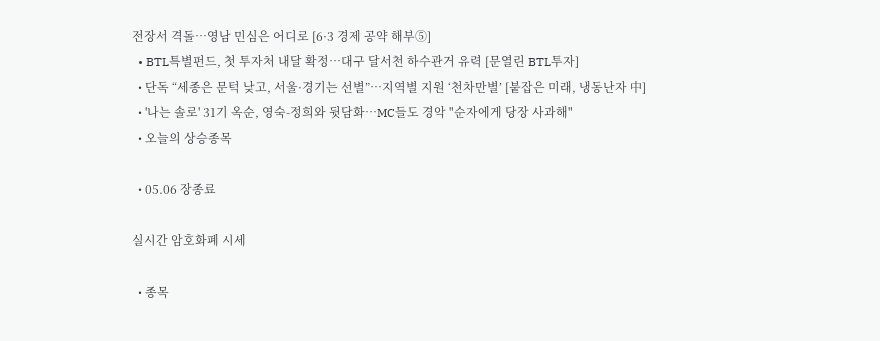전장서 격돌…영남 민심은 어디로 [6·3 경제 공약 해부⑤]
  • BTL특별펀드, 첫 투자처 내달 확정…대구 달서천 하수관거 유력 [문열린 BTL투자]
  • 단독 “세종은 문턱 낮고, 서울·경기는 선별”…지역별 지원 ‘천차만별’ [붙잡은 미래, 냉동난자 中]
  • '나는 솔로' 31기 옥순, 영숙-정희와 뒷담화⋯MC들도 경악 "순자에게 당장 사과해"
  • 오늘의 상승종목

  • 05.06 장종료

실시간 암호화폐 시세

  • 종목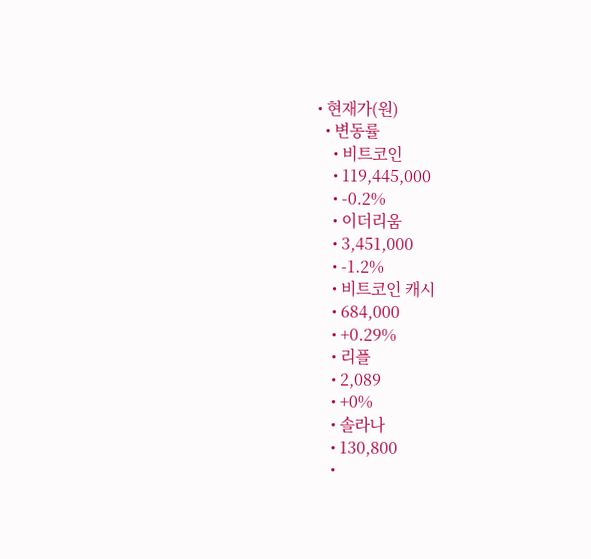• 현재가(원)
  • 변동률
    • 비트코인
    • 119,445,000
    • -0.2%
    • 이더리움
    • 3,451,000
    • -1.2%
    • 비트코인 캐시
    • 684,000
    • +0.29%
    • 리플
    • 2,089
    • +0%
    • 솔라나
    • 130,800
    •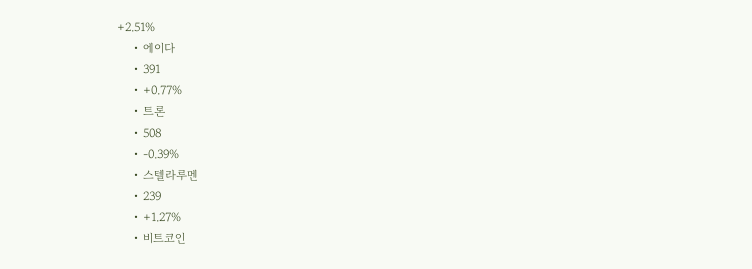+2.51%
    • 에이다
    • 391
    • +0.77%
    • 트론
    • 508
    • -0.39%
    • 스텔라루멘
    • 239
    • +1.27%
    • 비트코인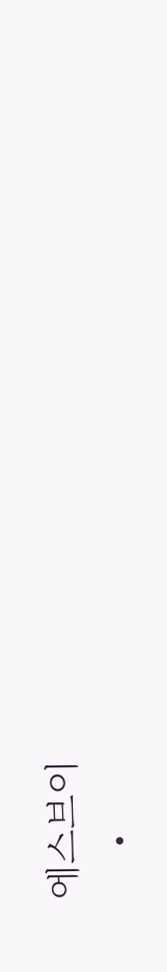에스브이
    •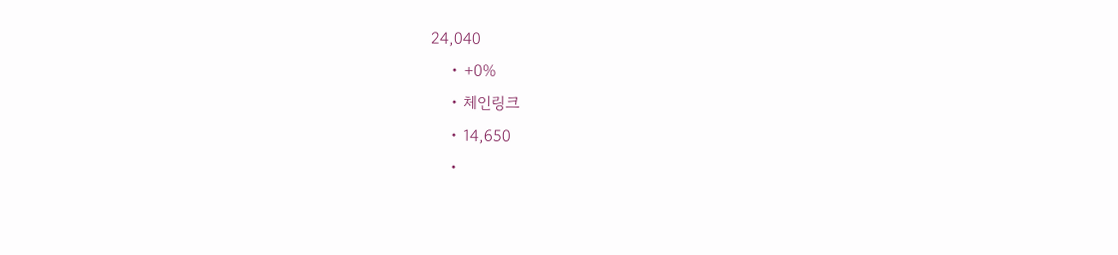24,040
    • +0%
    • 체인링크
    • 14,650
    •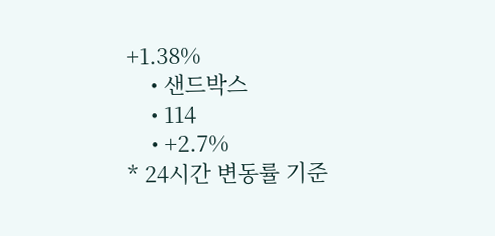+1.38%
    • 샌드박스
    • 114
    • +2.7%
* 24시간 변동률 기준